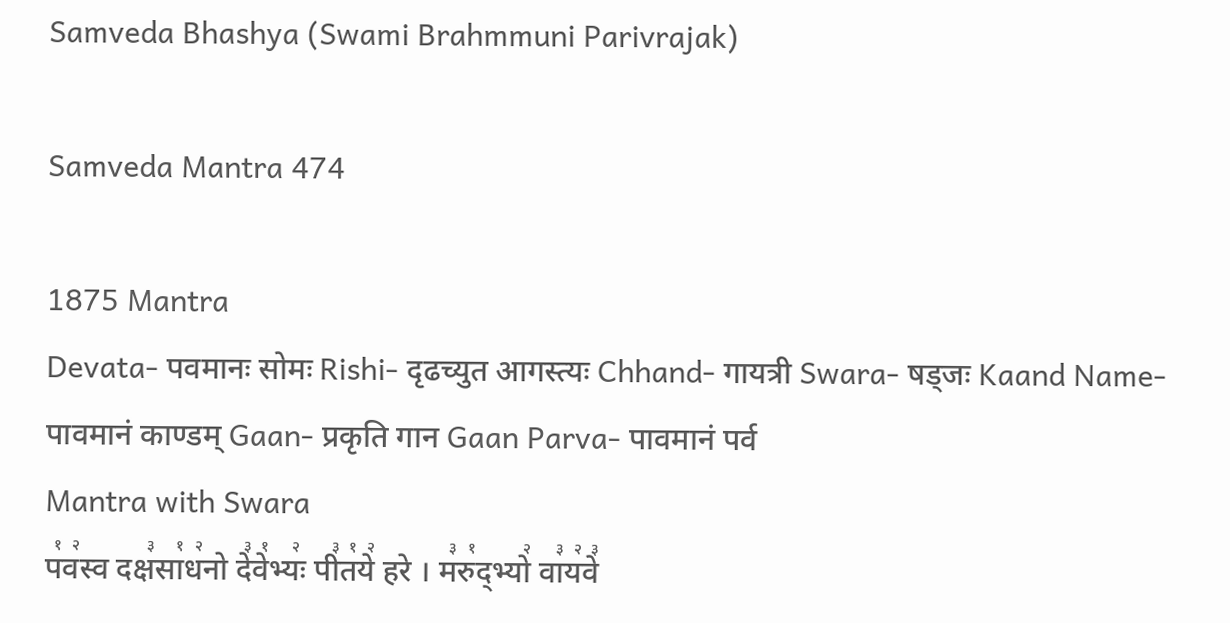Samveda Bhashya (Swami Brahmmuni Parivrajak)

Samveda Mantra 474

1875 Mantra
Devata- पवमानः सोमः Rishi- दृढच्युत आगस्त्यः Chhand- गायत्री Swara- षड्जः Kaand Name- पावमानं काण्डम् Gaan- प्रकृति गान Gaan Parva- पावमानं पर्व
Mantra with Swara
प꣡व꣢स्व दक्ष꣣सा꣡ध꣢नो दे꣣वे꣡भ्यः꣢ पी꣣त꣡ये꣢ हरे । म꣣रु꣡द्भ्यो꣢ वा꣣य꣢वे꣣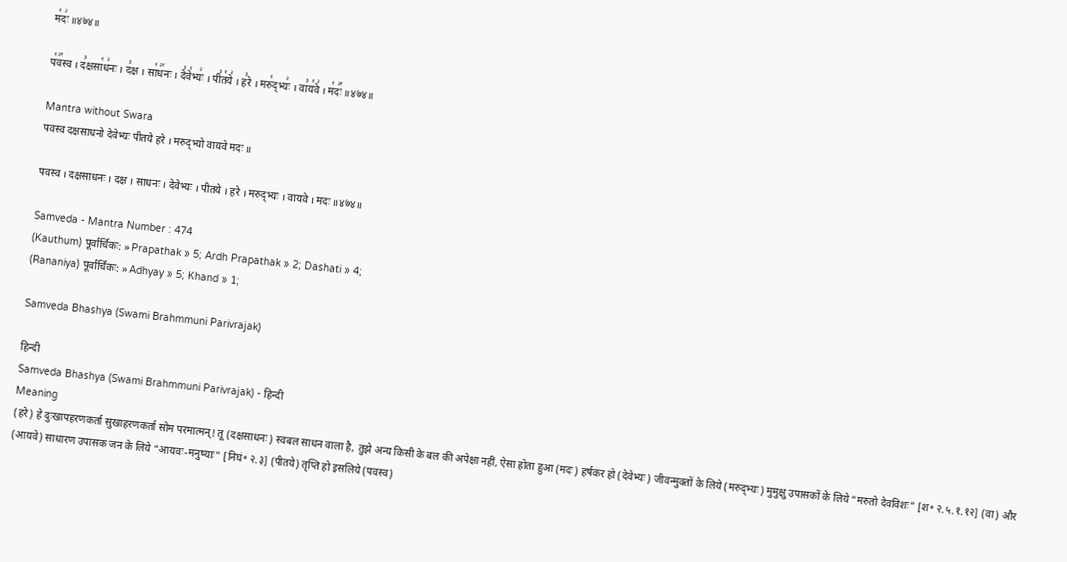म꣡दः꣢ ॥४७४॥

प꣡व꣢꣯स्व । द꣣क्षसा꣡ध꣢नः । द꣣क्ष । सा꣡ध꣢꣯नः । दे꣣वे꣡भ्यः꣢ । पी꣣त꣡ये꣢ । ह꣣रे । मरु꣡द्भ्यः꣢ । वा꣣य꣡वे꣢ । म꣡दः꣢꣯ ॥४७४॥

Mantra without Swara
पवस्व दक्षसाधनो देवेभ्यः पीतये हरे । मरुद्भ्यो वायवे मदः ॥

पवस्व । दक्षसाधनः । दक्ष । साधनः । देवेभ्यः । पीतये । हरे । मरुद्भ्यः । वायवे । मदः ॥४७४॥

Samveda - Mantra Number : 474
(Kauthum) पूर्वार्चिकः: » Prapathak » 5; Ardh Prapathak » 2; Dashati » 4;
(Rananiya) पूर्वार्चिकः: » Adhyay » 5; Khand » 1;

Samveda Bhashya (Swami Brahmmuni Parivrajak)

हिन्दी
Samveda Bhashya (Swami Brahmmuni Parivrajak) - हिन्दी
Meaning
(हरे) हे दुःखापहरणकर्ता सुखाहरणकर्ता सोम परमात्मन्! तू (दक्षसाधनः) स्वबल साधन वाला है, तुझे अन्य किसी के बल की अपेक्षा नहीं, ऐसा होता हुआ (मदः) हर्षकर हो (देवेभ्यः) जीवन्मुक्तों के लिये (मरुद्भ्यः) मुमुक्षु उपासकों के लिये “मरुतो देवविशः” [श॰ २.५.१.१२] (वा) और (आयवे) साधारण उपासक जन के लिये “आयवः-मनुष्याः” [निघं॰ २.३] (पीतये) तृप्ति हो इसलिये (पवस्व)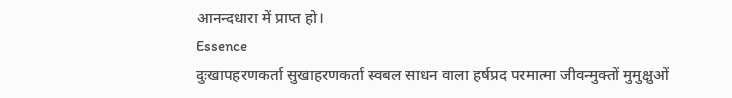आनन्दधारा में प्राप्त हो।
Essence
दुःखापहरणकर्ता सुखाहरणकर्ता स्वबल साधन वाला हर्षप्रद परमात्मा जीवन्मुक्तों मुमुक्षुओं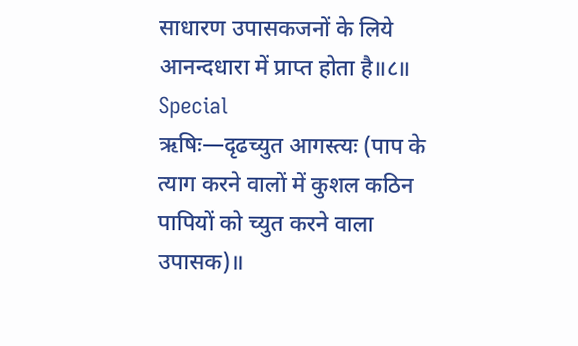साधारण उपासकजनों के लिये आनन्दधारा में प्राप्त होता है॥८॥
Special
ऋषिः—दृढच्युत आगस्त्यः (पाप के त्याग करने वालों में कुशल कठिन पापियों को च्युत करने वाला उपासक)॥